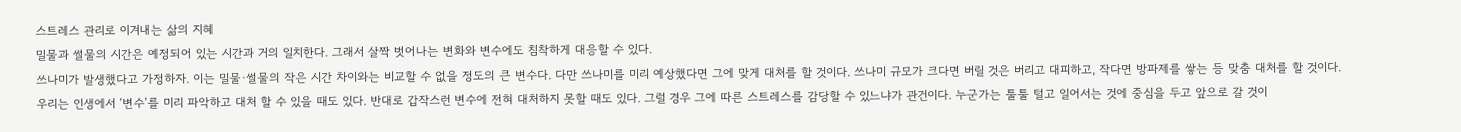스트레스 관리로 이겨내는 삶의 지혜
밀물과 썰물의 시간은 예정되어 있는 시간과 거의 일치한다. 그래서 살짝 벗어나는 변화와 변수에도 침착하게 대응할 수 있다.
쓰나미가 발생했다고 가정하자. 이는 밀물·썰물의 작은 시간 차이와는 비교할 수 없을 정도의 큰 변수다. 다만 쓰나미를 미리 예상했다면 그에 맞게 대처를 할 것이다. 쓰나미 규모가 크다면 버릴 것은 버리고 대피하고, 작다면 방파제를 쌓는 등 맞춤 대처를 할 것이다.
우리는 인생에서 ‘변수’를 미리 파악하고 대처 할 수 있을 때도 있다. 반대로 갑작스런 변수에 전혀 대처하지 못할 때도 있다. 그럴 경우 그에 따른 스트레스를 감당할 수 있느냐가 관건이다. 누군가는 툴툴 털고 일어서는 것에 중심을 두고 앞으로 갈 것이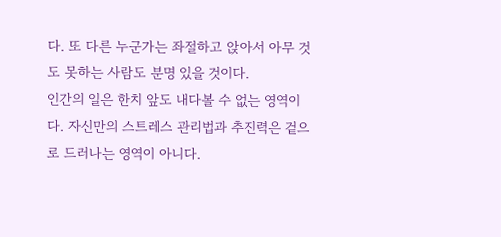다. 또 다른 누군가는 좌절하고 앉아서 아무 것도 못하는 사람도 분명 있을 것이다.
인간의 일은 한치 앞도 내다볼 수 없는 영역이다. 자신만의 스트레스 관리법과 추진력은 겉으로 드러나는 영역이 아니다.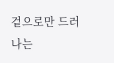겉으로만 드러나는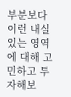부분보다 이런 내실 있는 영역에 대해 고민하고 투자해보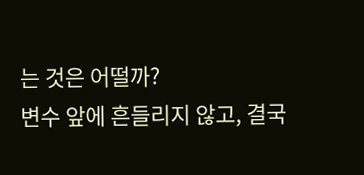는 것은 어떨까?
변수 앞에 흔들리지 않고, 결국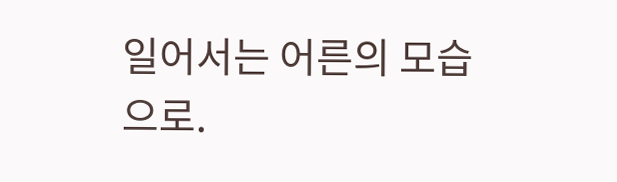일어서는 어른의 모습으로.